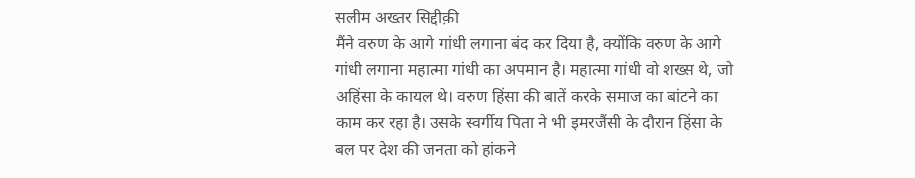सलीम अख्तर सिद्दीक़ी
मैंने वरुण के आगे गांधी लगाना बंद कर दिया है, क्योंकि वरुण के आगे गांधी लगाना महात्मा गांधी का अपमान है। महात्मा गांधी वो शख्स थे, जो अहिंसा के कायल थे। वरुण हिंसा की बातें करके समाज का बांटने का काम कर रहा है। उसके स्वर्गीय पिता ने भी इमरजैंसी के दौरान हिंसा के बल पर देश की जनता को हांकने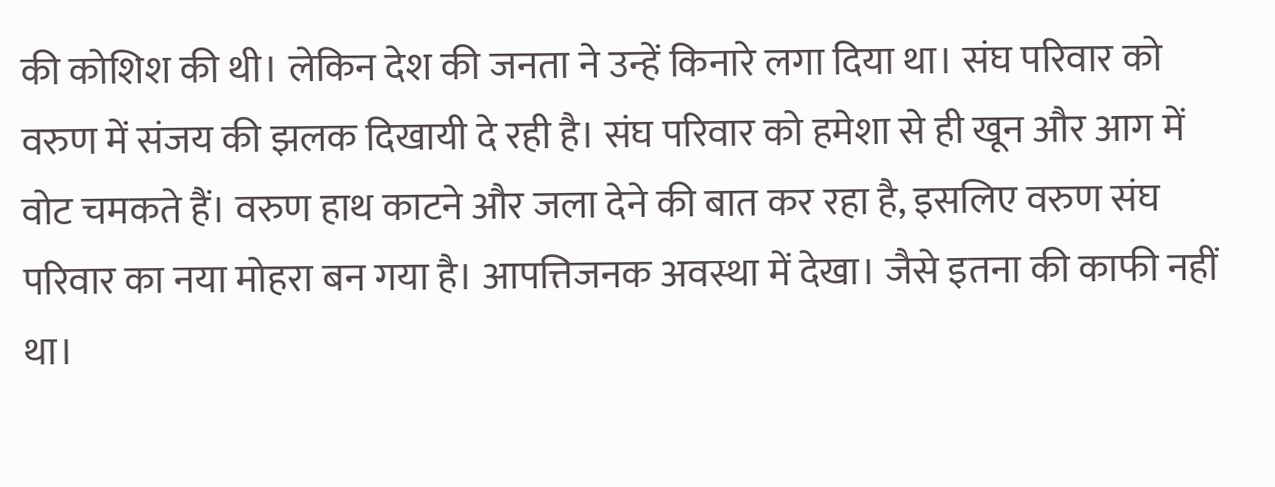की कोशिश की थी। लेकिन देश की जनता ने उन्हें किनारे लगा दिया था। संघ परिवार को वरुण में संजय की झलक दिखायी दे रही है। संघ परिवार को हमेशा से ही खून और आग में वोट चमकते हैं। वरुण हाथ काटने और जला देने की बात कर रहा है, इसलिए वरुण संघ परिवार का नया मोहरा बन गया है। आपत्तिजनक अवस्था में देखा। जैसे इतना की काफी नहीं था।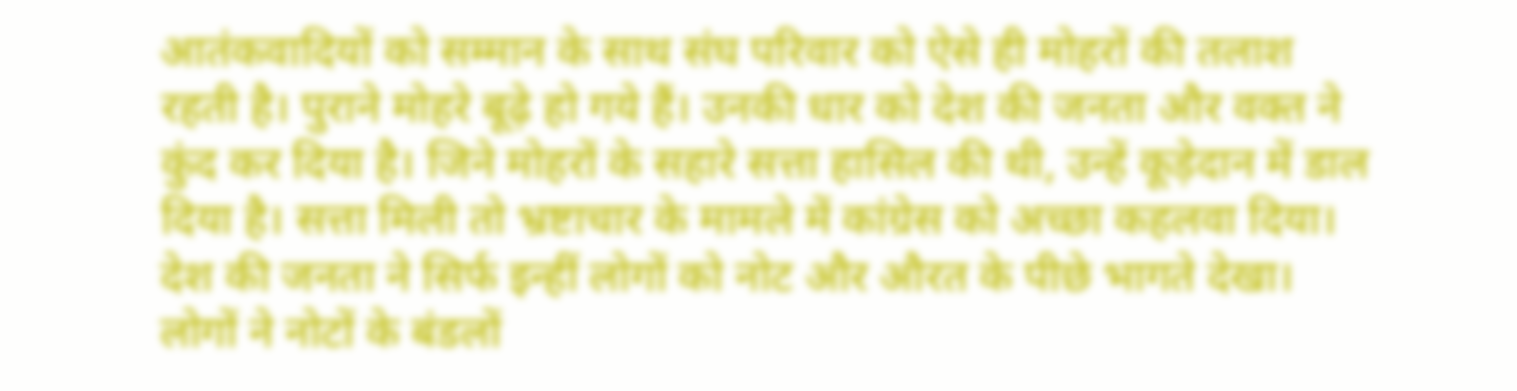आतंकवादियों को सम्मान के साथ संघ परिवार को ऐसे ही मोहरों की तलाश रहती है। पुराने मोहरे बूढ़े हो गये हैं। उनकी धार को देश की जनता और वक्त ने कुंद कर दिया है। जिने मोहरों के सहारे सत्ता हासिल की थी, उन्हें कूड़ेदान में डाल दिया है। सत्ता मिली तो भ्रष्टाचार के मामले में कांग्रेस को अच्छा कहलवा दिया। देश की जनता ने सिर्फ इन्हीं लोगों को नोट और औरत के पीछे भागते देखा। लोगों ने नोटों के बंडलों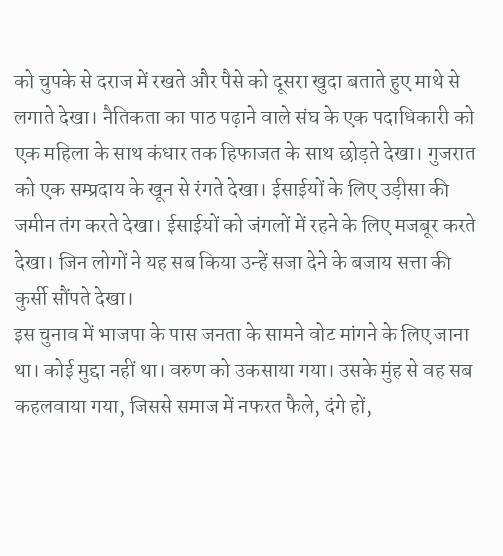को चुपके से दराज में रखते और पैसे को दूसरा खुदा बताते हुए माथे से लगाते देखा। नैतिकता का पाठ पढ़ाने वाले संघ के एक पदाधिकारी को एक महिला के साथ कंधार तक हिफाजत के साथ छोड़ते देखा। गुजरात को एक सम्प्रदाय के खून से रंगते देखा। ईसाईयों के लिए उड़ीसा की जमीन तंग करते देखा। ईसाईयों को जंगलों में रहने के लिए मजबूर करते देखा। जिन लोगों ने यह सब किया उन्हें सजा देने के बजाय सत्ता की कुर्सी सौंपते देखा।
इस चुनाव में भाजपा के पास जनता के सामने वोट मांगने के लिए जाना था। कोई मुद्दा नहीं था। वरुण को उकसाया गया। उसके मुंह से वह सब कहलवाया गया, जिससे समाज में नफरत फैले, दंगे हों,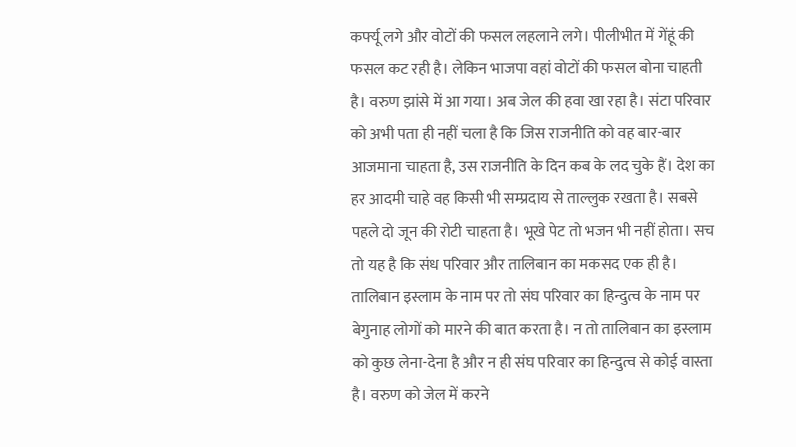कर्फ्यू लगे और वोटों की फसल लहलाने लगे। पीलीभीत में गेंहूं की फसल कट रही है। लेकिन भाजपा वहां वोटों की फसल बोना चाहती है। वरुण झांसे में आ गया। अब जेल की हवा खा रहा है। संटा परिवार को अभी पता ही नहीं चला है कि जिस राजनीति को वह बार-बार आजमाना चाहता है, उस राजनीति के दिन कब के लद चुके हैं। देश का हर आदमी चाहे वह किसी भी सम्प्रदाय से ताल्लुक रखता है। सबसे पहले दो जून की रोटी चाहता है। भूखे पेट तो भजन भी नहीं होता। सच तो यह है कि संध परिवार और तालिबान का मकसद एक ही है। तालिबान इस्लाम के नाम पर तो संघ परिवार का हिन्दुत्व के नाम पर बेगुनाह लोगों को मारने की बात करता है। न तो तालिबान का इस्लाम को कुछ लेना-देना है और न ही संघ परिवार का हिन्दुत्व से कोई वास्ता है। वरुण को जेल में करने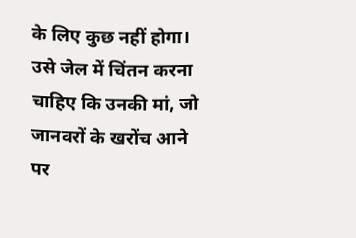के लिए कुछ नहीं होगा। उसे जेल में चिंतन करना चाहिए कि उनकी मां, जो जानवरों के खरोंच आने पर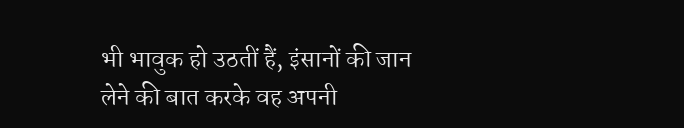भी भावुक हो उठतीं हैं, इंसानों की जान लेने की बात करके वह अपनी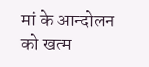मां के आन्दोलन को खत्म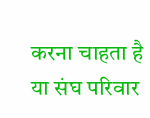करना चाहता है या संघ परिवार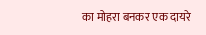का मोहरा बनकर एक दायरे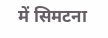में सिमटना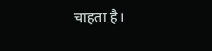चाहता है।